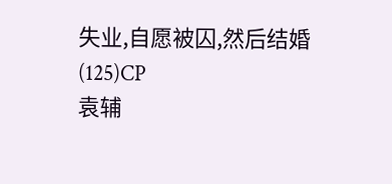失业,自愿被囚,然后结婚(125)CP
袁辅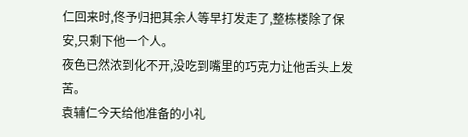仁回来时,佟予归把其余人等早打发走了,整栋楼除了保安,只剩下他一个人。
夜色已然浓到化不开,没吃到嘴里的巧克力让他舌头上发苦。
袁辅仁今天给他准备的小礼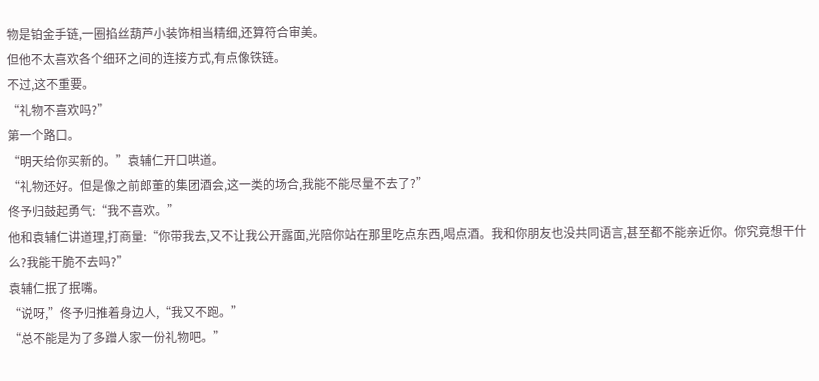物是铂金手链,一圈掐丝葫芦小装饰相当精细,还算符合审美。
但他不太喜欢各个细环之间的连接方式,有点像铁链。
不过,这不重要。
“礼物不喜欢吗?”
第一个路口。
“明天给你买新的。”袁辅仁开口哄道。
“礼物还好。但是像之前郎董的集团酒会,这一类的场合,我能不能尽量不去了?”
佟予归鼓起勇气:“我不喜欢。”
他和袁辅仁讲道理,打商量:“你带我去,又不让我公开露面,光陪你站在那里吃点东西,喝点酒。我和你朋友也没共同语言,甚至都不能亲近你。你究竟想干什么?我能干脆不去吗?”
袁辅仁抿了抿嘴。
“说呀,”佟予归推着身边人,“我又不跑。”
“总不能是为了多蹭人家一份礼物吧。”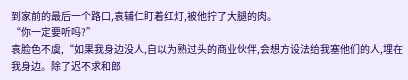到家前的最后一个路口,袁辅仁盯着红灯,被他拧了大腿的肉。
“你一定要听吗?”
袁脸色不虞,“如果我身边没人,自以为熟过头的商业伙伴,会想方设法给我塞他们的人,埋在我身边。除了迟不求和郎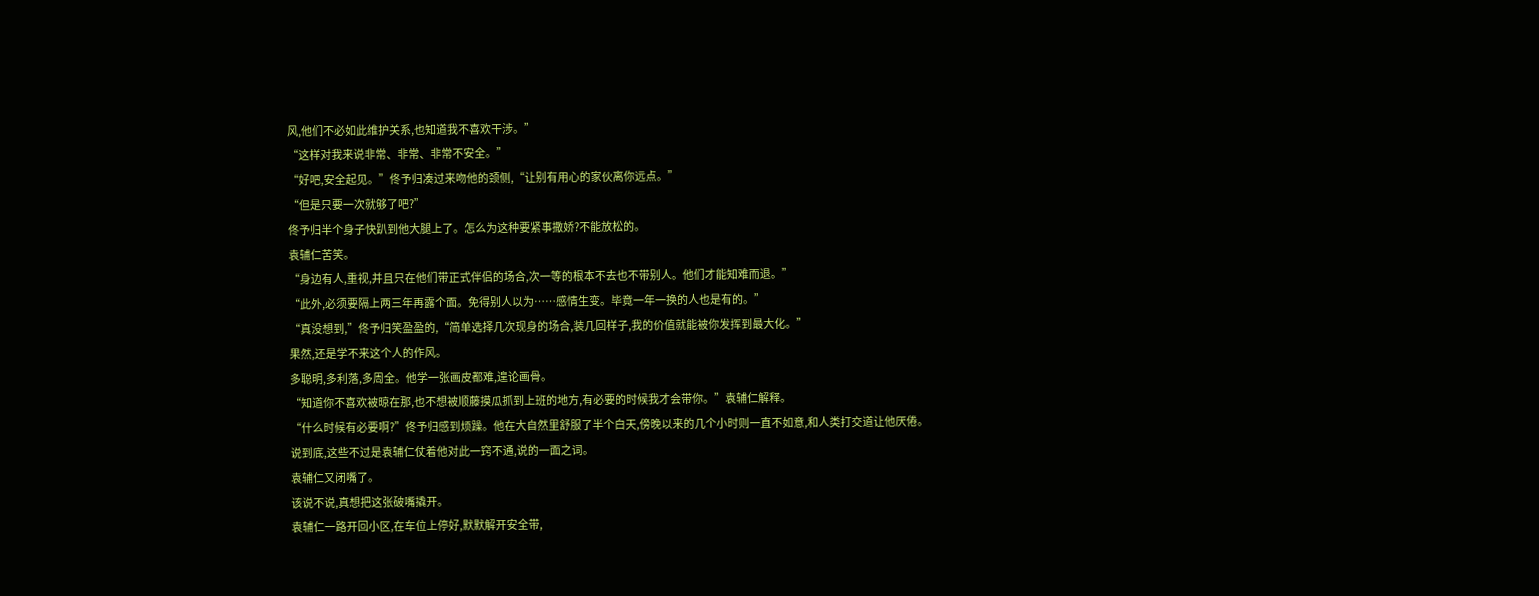风,他们不必如此维护关系,也知道我不喜欢干涉。”
“这样对我来说非常、非常、非常不安全。”
“好吧,安全起见。”佟予归凑过来吻他的颈侧,“让别有用心的家伙离你远点。”
“但是只要一次就够了吧?”
佟予归半个身子快趴到他大腿上了。怎么为这种要紧事撒娇?不能放松的。
袁辅仁苦笑。
“身边有人,重视,并且只在他们带正式伴侣的场合,次一等的根本不去也不带别人。他们才能知难而退。”
“此外,必须要隔上两三年再露个面。免得别人以为……感情生变。毕竟一年一换的人也是有的。”
“真没想到,”佟予归笑盈盈的,“简单选择几次现身的场合,装几回样子,我的价值就能被你发挥到最大化。”
果然,还是学不来这个人的作风。
多聪明,多利落,多周全。他学一张画皮都难,遑论画骨。
“知道你不喜欢被晾在那,也不想被顺藤摸瓜抓到上班的地方,有必要的时候我才会带你。”袁辅仁解释。
“什么时候有必要啊?”佟予归感到烦躁。他在大自然里舒服了半个白天,傍晚以来的几个小时则一直不如意,和人类打交道让他厌倦。
说到底,这些不过是袁辅仁仗着他对此一窍不通,说的一面之词。
袁辅仁又闭嘴了。
该说不说,真想把这张破嘴撬开。
袁辅仁一路开回小区,在车位上停好,默默解开安全带,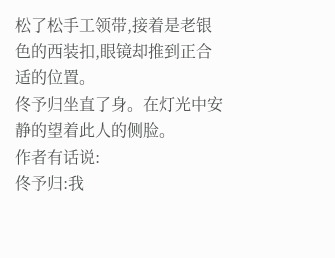松了松手工领带,接着是老银色的西装扣,眼镜却推到正合适的位置。
佟予归坐直了身。在灯光中安静的望着此人的侧脸。
作者有话说:
佟予归:我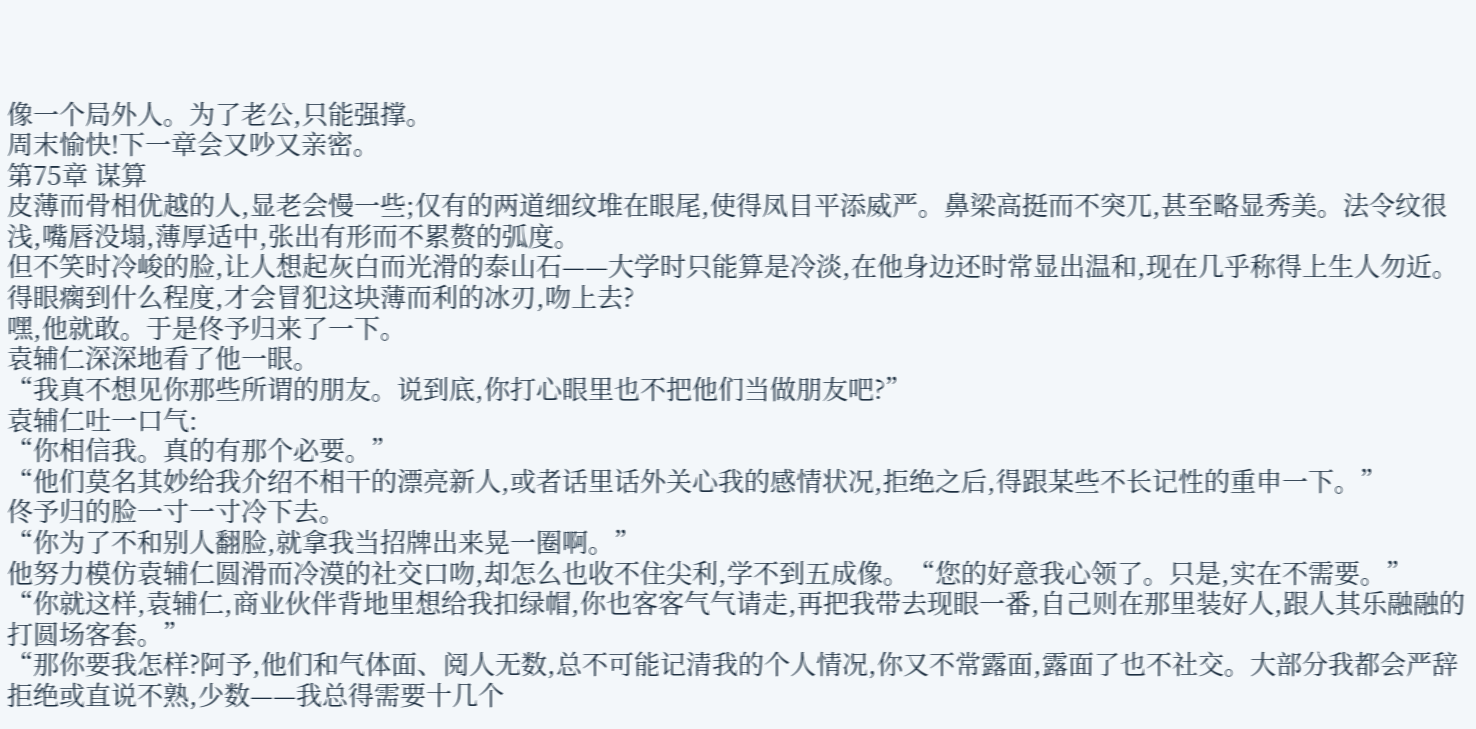像一个局外人。为了老公,只能强撑。
周末愉快!下一章会又吵又亲密。
第75章 谋算
皮薄而骨相优越的人,显老会慢一些;仅有的两道细纹堆在眼尾,使得凤目平添威严。鼻梁高挺而不突兀,甚至略显秀美。法令纹很浅,嘴唇没塌,薄厚适中,张出有形而不累赘的弧度。
但不笑时冷峻的脸,让人想起灰白而光滑的泰山石——大学时只能算是冷淡,在他身边还时常显出温和,现在几乎称得上生人勿近。
得眼瘸到什么程度,才会冒犯这块薄而利的冰刃,吻上去?
嘿,他就敢。于是佟予归来了一下。
袁辅仁深深地看了他一眼。
“我真不想见你那些所谓的朋友。说到底,你打心眼里也不把他们当做朋友吧?”
袁辅仁吐一口气:
“你相信我。真的有那个必要。”
“他们莫名其妙给我介绍不相干的漂亮新人,或者话里话外关心我的感情状况,拒绝之后,得跟某些不长记性的重申一下。”
佟予归的脸一寸一寸冷下去。
“你为了不和别人翻脸,就拿我当招牌出来晃一圈啊。”
他努力模仿袁辅仁圆滑而冷漠的社交口吻,却怎么也收不住尖利,学不到五成像。“您的好意我心领了。只是,实在不需要。”
“你就这样,袁辅仁,商业伙伴背地里想给我扣绿帽,你也客客气气请走,再把我带去现眼一番,自己则在那里装好人,跟人其乐融融的打圆场客套。”
“那你要我怎样?阿予,他们和气体面、阅人无数,总不可能记清我的个人情况,你又不常露面,露面了也不社交。大部分我都会严辞拒绝或直说不熟,少数——我总得需要十几个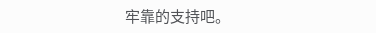牢靠的支持吧。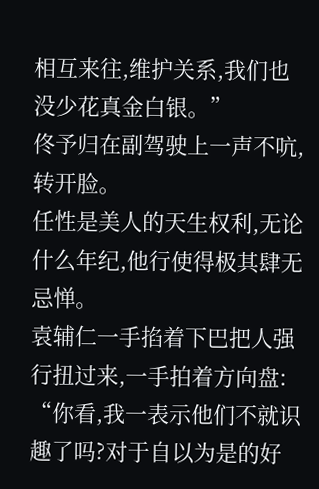相互来往,维护关系,我们也没少花真金白银。”
佟予归在副驾驶上一声不吭,转开脸。
任性是美人的天生权利,无论什么年纪,他行使得极其肆无忌惮。
袁辅仁一手掐着下巴把人强行扭过来,一手拍着方向盘:
“你看,我一表示他们不就识趣了吗?对于自以为是的好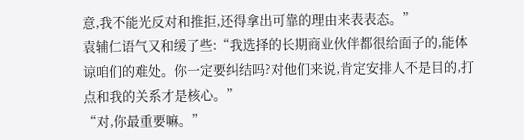意,我不能光反对和推拒,还得拿出可靠的理由来表表态。”
袁辅仁语气又和缓了些:“我选择的长期商业伙伴都很给面子的,能体谅咱们的难处。你一定要纠结吗?对他们来说,肯定安排人不是目的,打点和我的关系才是核心。”
“对,你最重要嘛。”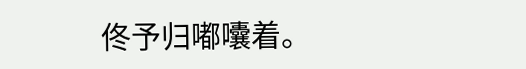佟予归嘟囔着。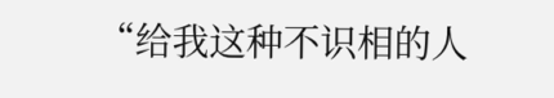“给我这种不识相的人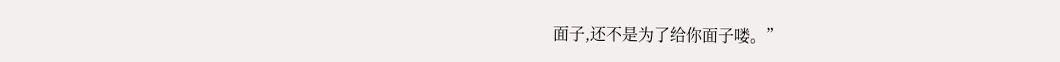面子,还不是为了给你面子喽。”